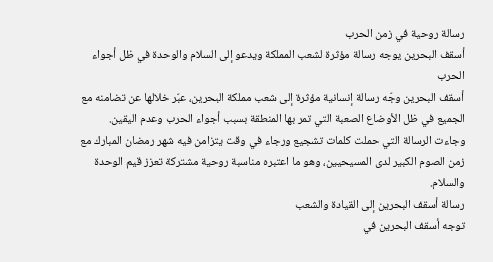رسالة روحية في زمن الحرب
أسقف البحرين يوجه رسالة مؤثرة لشعب المملكة ويدعو إلى السلام والوحدة في ظل أجواء الحرب
أسقف البحرين وجّه رسالة إنسانية مؤثرة إلى شعب مملكة البحرين، عبّر خلالها عن تضامنه مع الجميع في ظل الأوضاع الصعبة التي تمر بها المنطقة بسبب أجواء الحرب وعدم اليقين. وجاءت الرسالة التي حملت كلمات تشجيع ورجاء في وقت يتزامن فيه شهر رمضان المبارك مع زمن الصوم الكبير لدى المسيحيين، وهو ما اعتبره مناسبة روحية مشتركة تعزز قيم الوحدة والسلام.
رسالة أسقف البحرين إلى القيادة والشعب
توجه أسقف البحرين في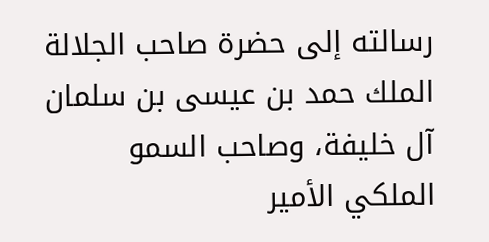رسالته إلى حضرة صاحب الجلالة الملك حمد بن عيسى بن سلمان آل خليفة، وصاحب السمو الملكي الأمير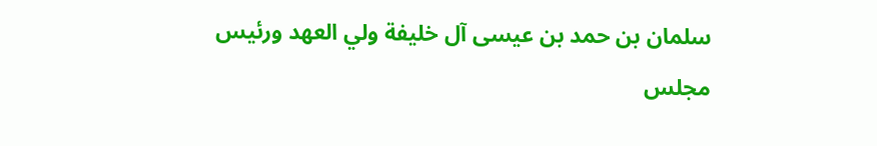سلمان بن حمد بن عيسى آل خليفة ولي العهد ورئيس مجلس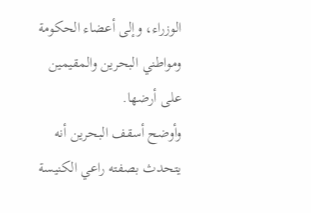الوزراء، وإلى أعضاء الحكومة ومواطني البحرين والمقيمين على أرضها.
وأوضح أسقف البحرين أنه يتحدث بصفته راعي الكنيسة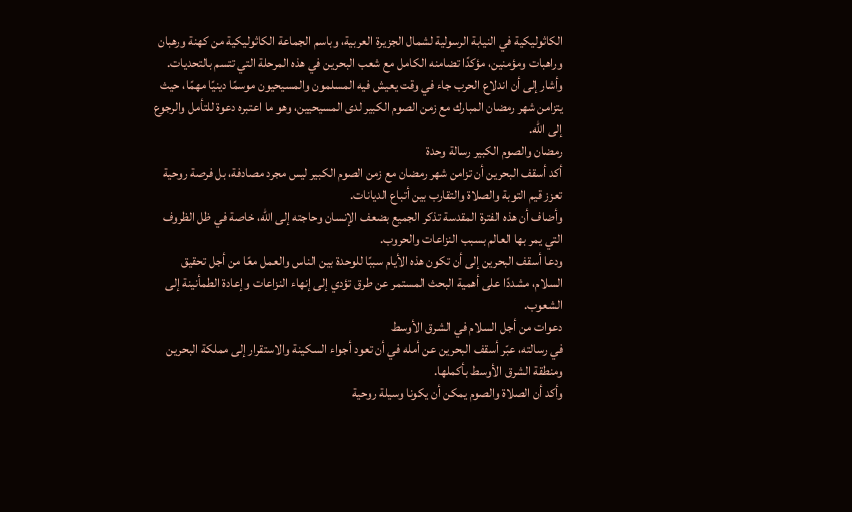الكاثوليكية في النيابة الرسولية لشمال الجزيرة العربية، وباسم الجماعة الكاثوليكية من كهنة ورهبان وراهبات ومؤمنين، مؤكدًا تضامنه الكامل مع شعب البحرين في هذه المرحلة التي تتسم بالتحديات.
وأشار إلى أن اندلاع الحرب جاء في وقت يعيش فيه المسلمون والمسيحيون موسمًا دينيًا مهمًا، حيث يتزامن شهر رمضان المبارك مع زمن الصوم الكبير لدى المسيحيين، وهو ما اعتبره دعوة للتأمل والرجوع إلى الله.
رمضان والصوم الكبير رسالة وحدة
أكد أسقف البحرين أن تزامن شهر رمضان مع زمن الصوم الكبير ليس مجرد مصادفة، بل فرصة روحية تعزز قيم التوبة والصلاة والتقارب بين أتباع الديانات.
وأضاف أن هذه الفترة المقدسة تذكر الجميع بضعف الإنسان وحاجته إلى الله، خاصة في ظل الظروف التي يمر بها العالم بسبب النزاعات والحروب.
ودعا أسقف البحرين إلى أن تكون هذه الأيام سببًا للوحدة بين الناس والعمل معًا من أجل تحقيق السلام، مشددًا على أهمية البحث المستمر عن طرق تؤدي إلى إنهاء النزاعات وإعادة الطمأنينة إلى الشعوب.
دعوات من أجل السلام في الشرق الأوسط
في رسالته، عبّر أسقف البحرين عن أمله في أن تعود أجواء السكينة والاستقرار إلى مملكة البحرين ومنطقة الشرق الأوسط بأكملها.
وأكد أن الصلاة والصوم يمكن أن يكونا وسيلة روحية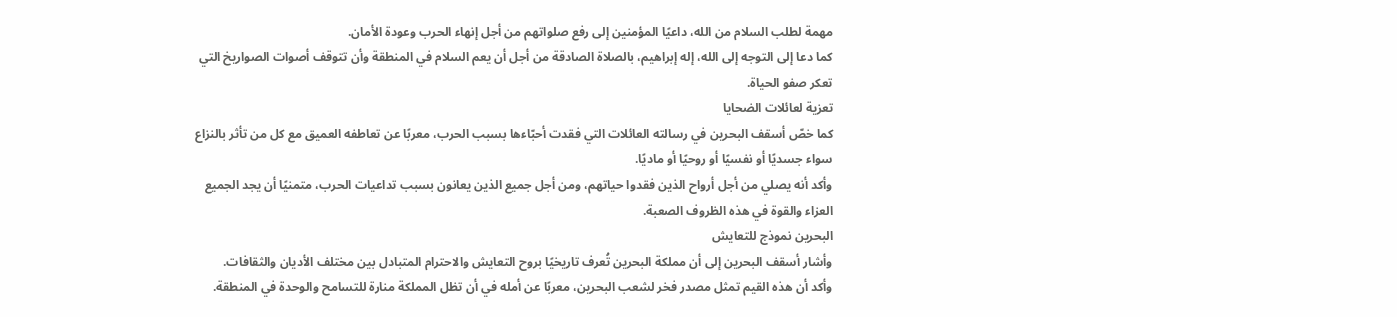مهمة لطلب السلام من الله، داعيًا المؤمنين إلى رفع صلواتهم من أجل إنهاء الحرب وعودة الأمان.
كما دعا إلى التوجه إلى الله، إله إبراهيم، بالصلاة الصادقة من أجل أن يعم السلام في المنطقة وأن تتوقف أصوات الصواريخ التي تعكر صفو الحياة.
تعزية لعائلات الضحايا
كما خصّ أسقف البحرين في رسالته العائلات التي فقدت أحبّاءها بسبب الحرب، معربًا عن تعاطفه العميق مع كل من تأثر بالنزاع سواء جسديًا أو نفسيًا أو روحيًا أو ماديًا.
وأكد أنه يصلي من أجل أرواح الذين فقدوا حياتهم، ومن أجل جميع الذين يعانون بسبب تداعيات الحرب، متمنيًا أن يجد الجميع العزاء والقوة في هذه الظروف الصعبة.
البحرين نموذج للتعايش
وأشار أسقف البحرين إلى أن مملكة البحرين تُعرف تاريخيًا بروح التعايش والاحترام المتبادل بين مختلف الأديان والثقافات.
وأكد أن هذه القيم تمثل مصدر فخر لشعب البحرين، معربًا عن أمله في أن تظل المملكة منارة للتسامح والوحدة في المنطقة.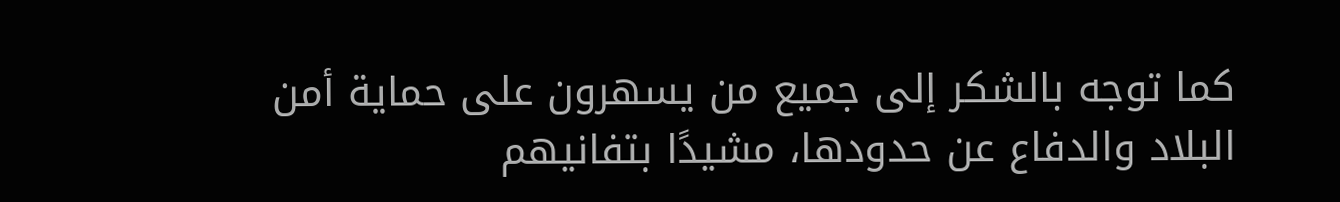كما توجه بالشكر إلى جميع من يسهرون على حماية أمن البلاد والدفاع عن حدودها، مشيدًا بتفانيهم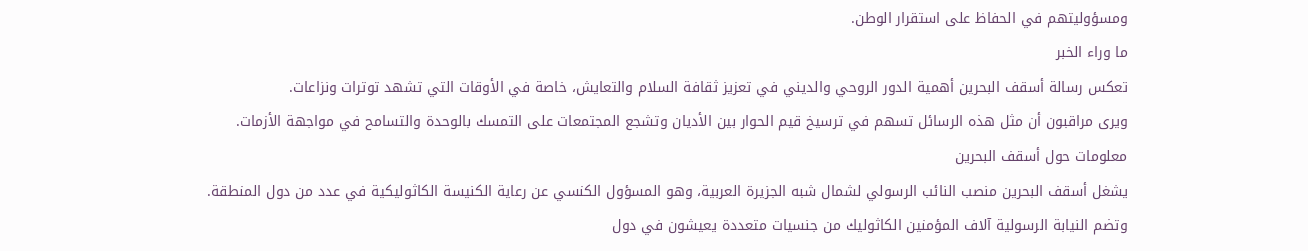ومسؤوليتهم في الحفاظ على استقرار الوطن.
ما وراء الخبر
تعكس رسالة أسقف البحرين أهمية الدور الروحي والديني في تعزيز ثقافة السلام والتعايش، خاصة في الأوقات التي تشهد توترات ونزاعات.
ويرى مراقبون أن مثل هذه الرسائل تسهم في ترسيخ قيم الحوار بين الأديان وتشجع المجتمعات على التمسك بالوحدة والتسامح في مواجهة الأزمات.
معلومات حول أسقف البحرين
يشغل أسقف البحرين منصب النائب الرسولي لشمال شبه الجزيرة العربية، وهو المسؤول الكنسي عن رعاية الكنيسة الكاثوليكية في عدد من دول المنطقة.
وتضم النيابة الرسولية آلاف المؤمنين الكاثوليك من جنسيات متعددة يعيشون في دول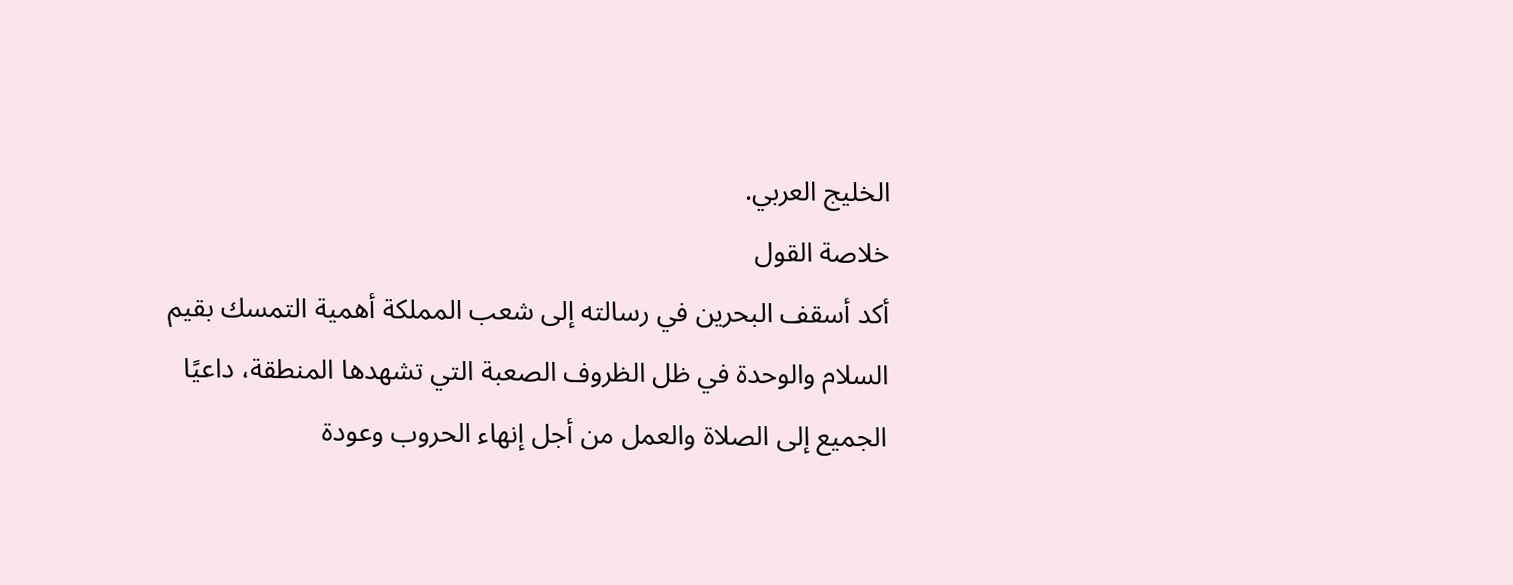الخليج العربي.
خلاصة القول
أكد أسقف البحرين في رسالته إلى شعب المملكة أهمية التمسك بقيم السلام والوحدة في ظل الظروف الصعبة التي تشهدها المنطقة، داعيًا الجميع إلى الصلاة والعمل من أجل إنهاء الحروب وعودة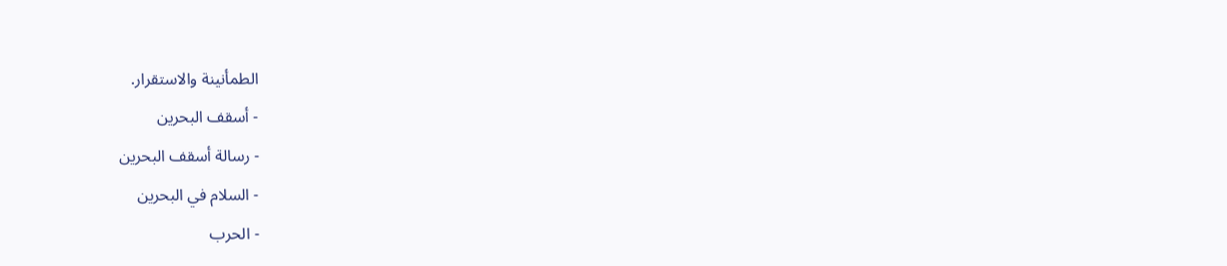الطمأنينة والاستقرار.
- أسقف البحرين
- رسالة أسقف البحرين
- السلام في البحرين
- الحرب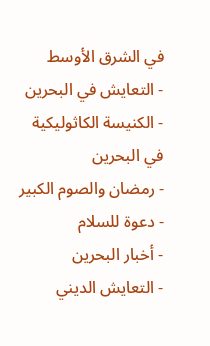في الشرق الأوسط
- التعايش في البحرين
- الكنيسة الكاثوليكية في البحرين
- رمضان والصوم الكبير
- دعوة للسلام
- أخبار البحرين
- التعايش الديني